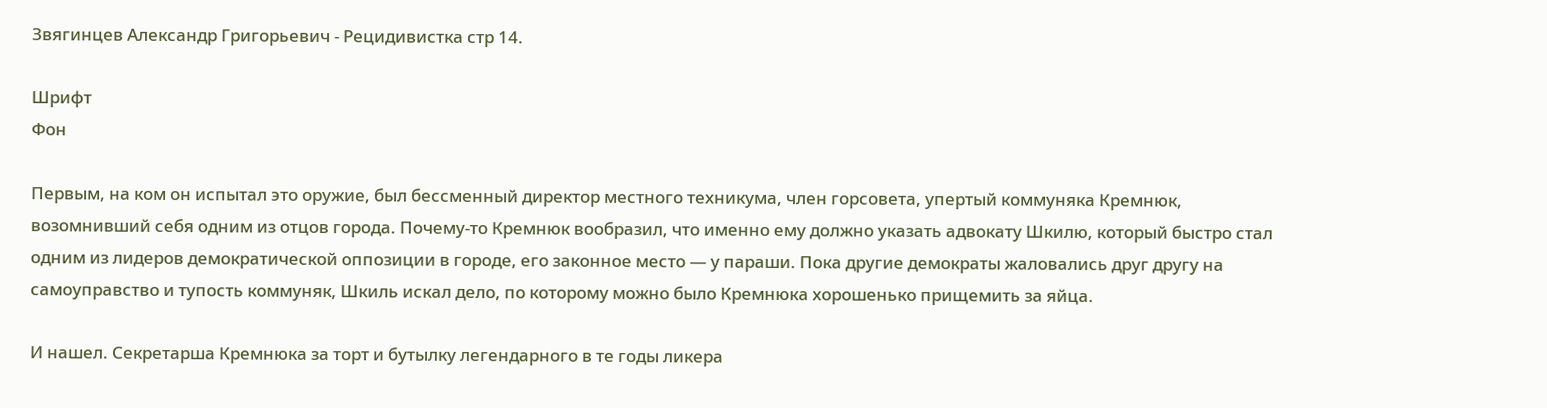Звягинцев Александр Григорьевич - Рецидивистка стр 14.

Шрифт
Фон

Первым, на ком он испытал это оружие, был бессменный директор местного техникума, член горсовета, упертый коммуняка Кремнюк, возомнивший себя одним из отцов города. Почему-то Кремнюк вообразил, что именно ему должно указать адвокату Шкилю, который быстро стал одним из лидеров демократической оппозиции в городе, его законное место — у параши. Пока другие демократы жаловались друг другу на самоуправство и тупость коммуняк, Шкиль искал дело, по которому можно было Кремнюка хорошенько прищемить за яйца.

И нашел. Секретарша Кремнюка за торт и бутылку легендарного в те годы ликера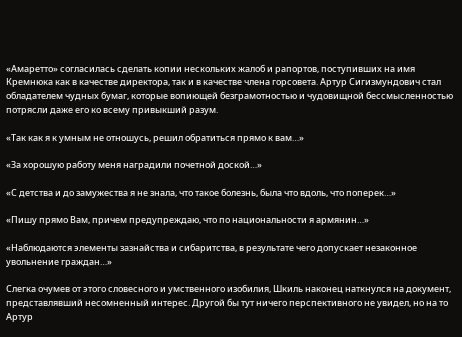«Амаретто» согласилась сделать копии нескольких жалоб и рапортов, поступивших на имя Кремнюка как в качестве директора, так и в качестве члена горсовета. Артур Сигизмундович стал обладателем чудных бумаг, которые вопиющей безграмотностью и чудовищной бессмысленностью потрясли даже его ко всему привыкший разум.

«Так как я к умным не отношусь, решил обратиться прямо к вам…»

«За хорошую работу меня наградили почетной доской…»

«С детства и до замужества я не знала, что такое болезнь, была что вдоль, что поперек…»

«Пишу прямо Вам, причем предупреждаю, что по национальности я армянин…»

«Наблюдаются элементы зазнайства и сибаритства, в результате чего допускает незаконное увольнение граждан…»

Слегка очумев от этого словесного и умственного изобилия, Шкиль наконец наткнулся на документ, представлявший несомненный интерес. Другой бы тут ничего перспективного не увидел, но на то Артур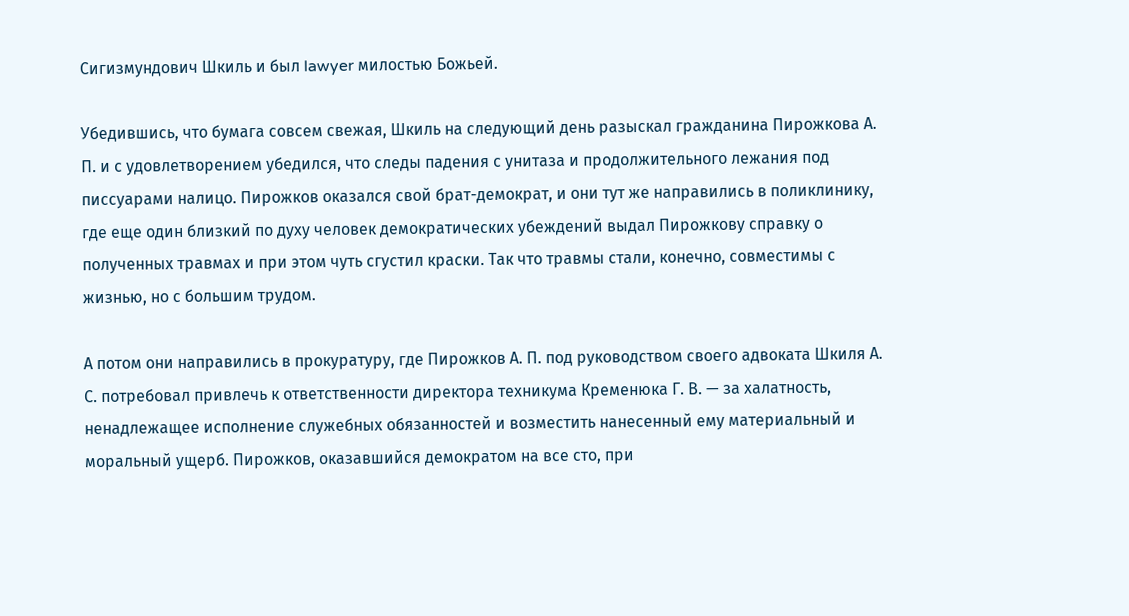Сигизмундович Шкиль и был lawyer милостью Божьей.

Убедившись, что бумага совсем свежая, Шкиль на следующий день разыскал гражданина Пирожкова А. П. и с удовлетворением убедился, что следы падения с унитаза и продолжительного лежания под писсуарами налицо. Пирожков оказался свой брат-демократ, и они тут же направились в поликлинику, где еще один близкий по духу человек демократических убеждений выдал Пирожкову справку о полученных травмах и при этом чуть сгустил краски. Так что травмы стали, конечно, совместимы с жизнью, но с большим трудом.

А потом они направились в прокуратуру, где Пирожков А. П. под руководством своего адвоката Шкиля А. С. потребовал привлечь к ответственности директора техникума Кременюка Г. В. — за халатность, ненадлежащее исполнение служебных обязанностей и возместить нанесенный ему материальный и моральный ущерб. Пирожков, оказавшийся демократом на все сто, при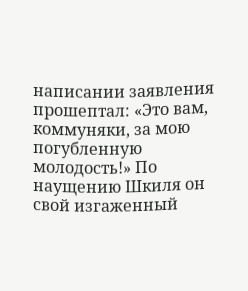написании заявления прошептал: «Это вам, коммуняки, за мою погубленную молодость!» По наущению Шкиля он свой изгаженный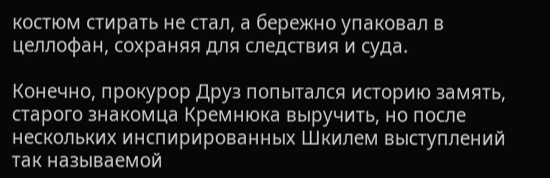костюм стирать не стал, а бережно упаковал в целлофан, сохраняя для следствия и суда.

Конечно, прокурор Друз попытался историю замять, старого знакомца Кремнюка выручить, но после нескольких инспирированных Шкилем выступлений так называемой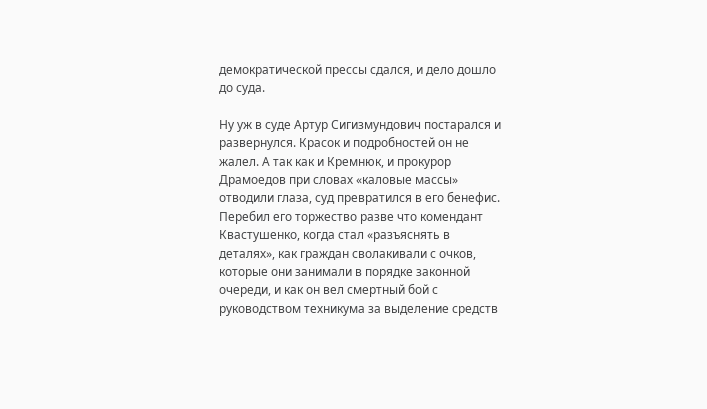демократической прессы сдался, и дело дошло до суда.

Ну уж в суде Артур Сигизмундович постарался и развернулся. Красок и подробностей он не жалел. А так как и Кремнюк, и прокурор Драмоедов при словах «каловые массы» отводили глаза, суд превратился в его бенефис. Перебил его торжество разве что комендант Квастушенко, когда стал «разъяснять в деталях», как граждан сволакивали с очков, которые они занимали в порядке законной очереди, и как он вел смертный бой с руководством техникума за выделение средств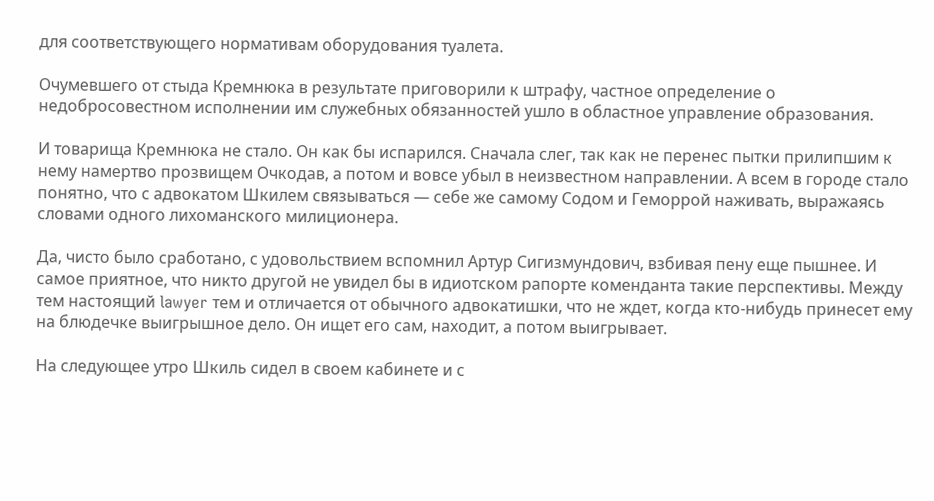для соответствующего нормативам оборудования туалета.

Очумевшего от стыда Кремнюка в результате приговорили к штрафу, частное определение о недобросовестном исполнении им служебных обязанностей ушло в областное управление образования.

И товарища Кремнюка не стало. Он как бы испарился. Сначала слег, так как не перенес пытки прилипшим к нему намертво прозвищем Очкодав, а потом и вовсе убыл в неизвестном направлении. А всем в городе стало понятно, что с адвокатом Шкилем связываться — себе же самому Содом и Геморрой наживать, выражаясь словами одного лихоманского милиционера.

Да, чисто было сработано, с удовольствием вспомнил Артур Сигизмундович, взбивая пену еще пышнее. И самое приятное, что никто другой не увидел бы в идиотском рапорте коменданта такие перспективы. Между тем настоящий lawyer тем и отличается от обычного адвокатишки, что не ждет, когда кто-нибудь принесет ему на блюдечке выигрышное дело. Он ищет его сам, находит, а потом выигрывает.

На следующее утро Шкиль сидел в своем кабинете и с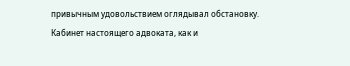привычным удовольствием оглядывал обстановку. Кабинет настоящего адвоката, как и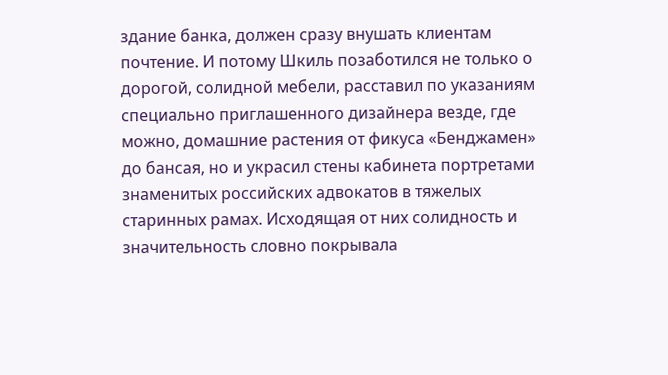здание банка, должен сразу внушать клиентам почтение. И потому Шкиль позаботился не только о дорогой, солидной мебели, расставил по указаниям специально приглашенного дизайнера везде, где можно, домашние растения от фикуса «Бенджамен» до бансая, но и украсил стены кабинета портретами знаменитых российских адвокатов в тяжелых старинных рамах. Исходящая от них солидность и значительность словно покрывала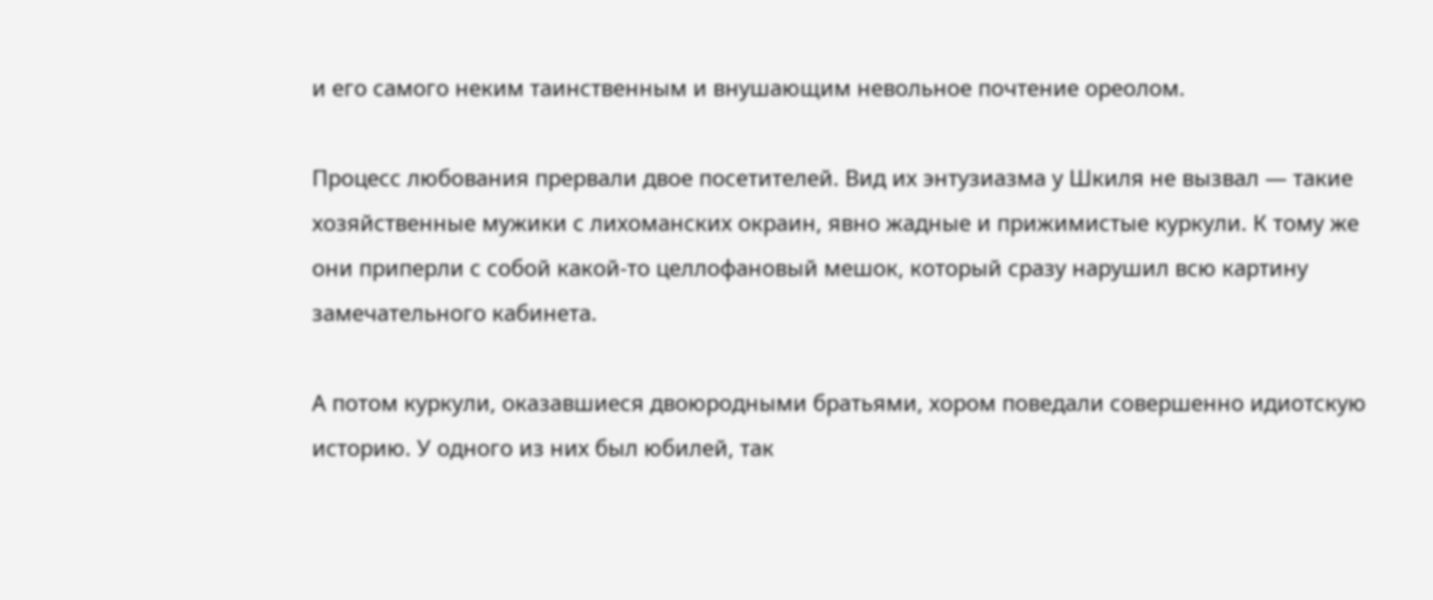и его самого неким таинственным и внушающим невольное почтение ореолом.

Процесс любования прервали двое посетителей. Вид их энтузиазма у Шкиля не вызвал — такие хозяйственные мужики с лихоманских окраин, явно жадные и прижимистые куркули. К тому же они приперли с собой какой-то целлофановый мешок, который сразу нарушил всю картину замечательного кабинета.

А потом куркули, оказавшиеся двоюродными братьями, хором поведали совершенно идиотскую историю. У одного из них был юбилей, так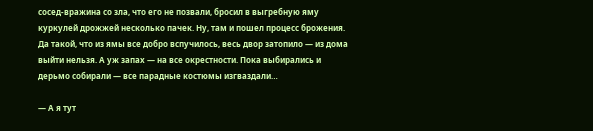сосед-вражина со зла, что его не позвали, бросил в выгребную яму куркулей дрожжей несколько пачек. Ну, там и пошел процесс брожения. Да такой, что из ямы все добро вспучилось, весь двор затопило — из дома выйти нельзя. А уж запах — на все окрестности. Пока выбирались и дерьмо собирали — все парадные костюмы изгваздали…

— А я тут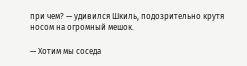при чем? — удивился Шкиль, подозрительно крутя носом на огромный мешок.

— Хотим мы соседа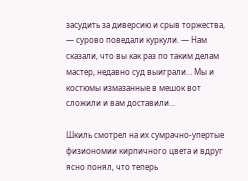засудить за диверсию и срыв торжества, — сурово поведали куркули. — Нам сказали, что вы как раз по таким делам мастер, недавно суд выиграли… Мы и костюмы измазанные в мешок вот сложили и вам доставили…

Шкиль смотрел на их сумрачно-упертые физиономии кирпичного цвета и вдруг ясно понял, что теперь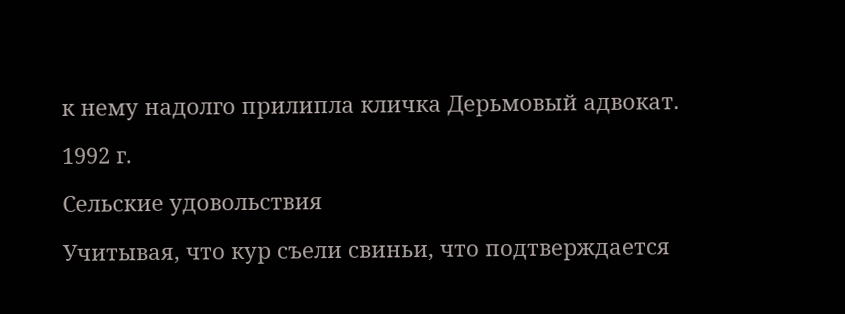к нему надолго прилипла кличка Дерьмовый адвокат.

1992 г.

Сельские удовольствия

Учитывая, что кур съели свиньи, что подтверждается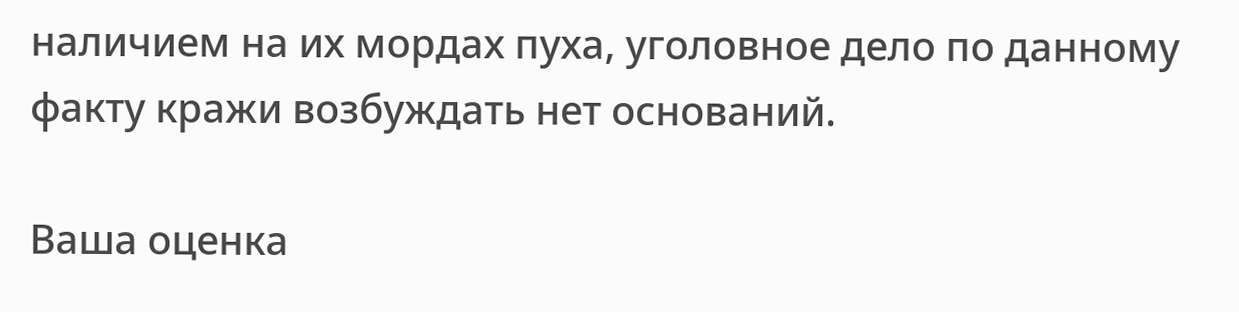наличием на их мордах пуха, уголовное дело по данному факту кражи возбуждать нет оснований.

Ваша оценка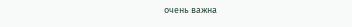очень важна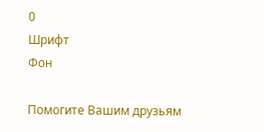0
Шрифт
Фон

Помогите Вашим друзьям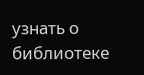узнать о библиотеке